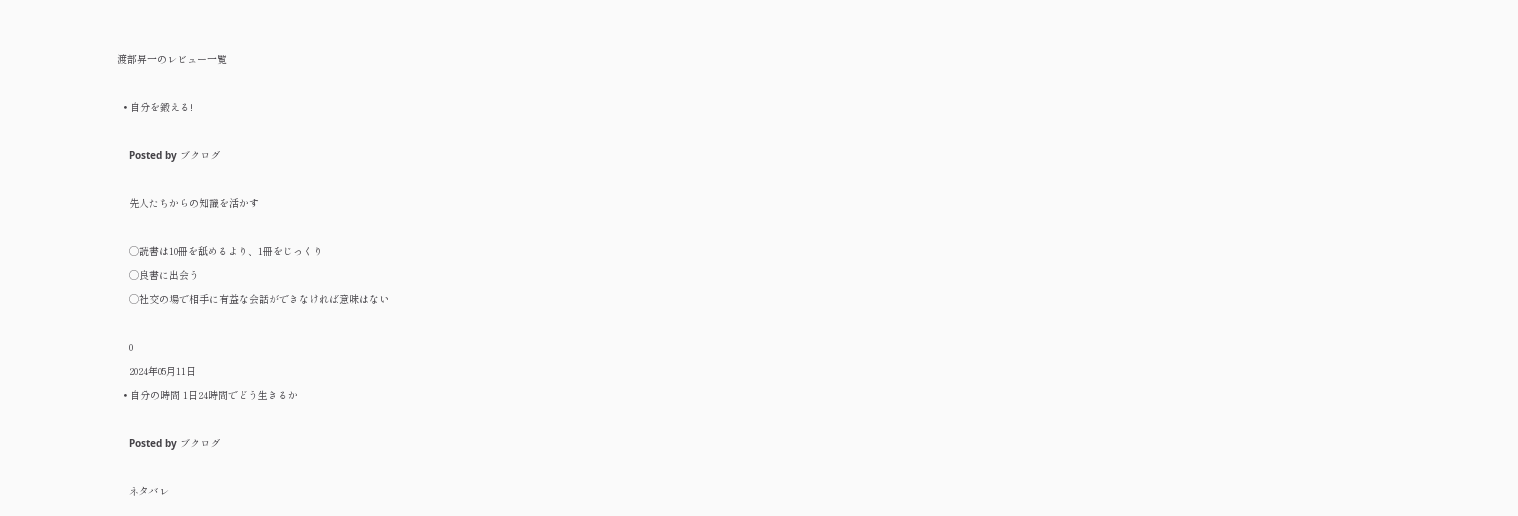渡部昇一のレビュー一覧

  • 自分を鍛える!

    Posted by ブクログ

    先人たちからの知識を活かす

    ◯読書は10冊を舐めるより、1冊をじっくり
    ◯良書に出会う
    ◯社交の場で相手に有益な会話ができなければ意味はない

    0
    2024年05月11日
  • 自分の時間 1日24時間でどう生きるか

    Posted by ブクログ

    ネタバレ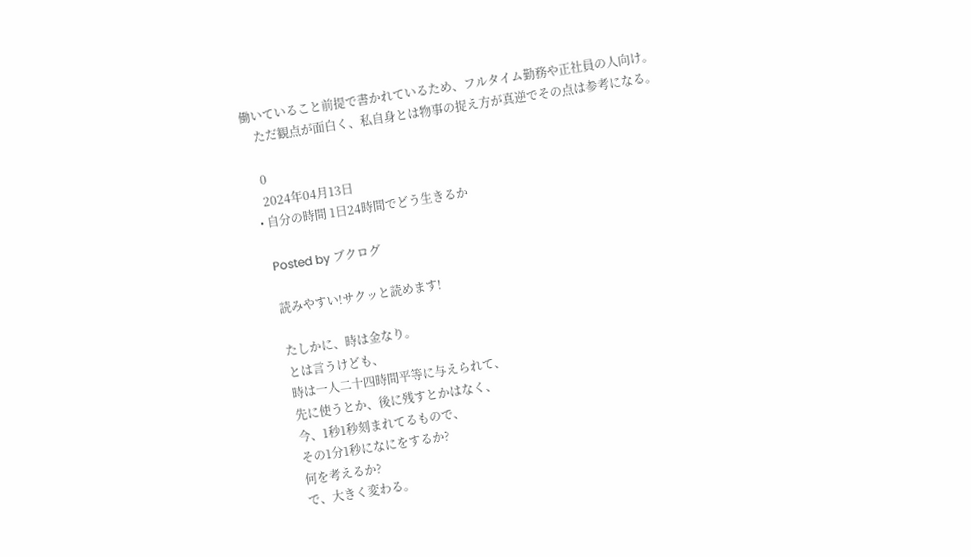働いていること前提で書かれているため、フルタイム勤務や正社員の人向け。
    ただ観点が面白く、私自身とは物事の捉え方が真逆でその点は参考になる。

    0
    2024年04月13日
  • 自分の時間 1日24時間でどう生きるか

    Posted by ブクログ

    読みやすい!サクッと読めます!

    たしかに、時は金なり。
    とは言うけども、
    時は一人二十四時間平等に与えられて、
    先に使うとか、後に残すとかはなく、
    今、1秒1秒刻まれてるもので、
    その1分1秒になにをするか?
    何を考えるか?
    で、大きく変わる。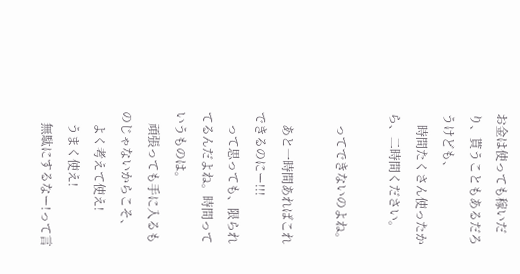お金は使っても稼いだり、貰うこともあるだろうけども、
    時間たくさん使ったから、二時間ください。

    ってできないのよね。

    あと一時間あればこれできるのにー!!!
    って思っても、限られてるんだよね。時間っていうものは。
    頑張っても手に入るものじゃないからこそ、
    よく考えて使え!
    うまく使え!
    無駄にするなー!って言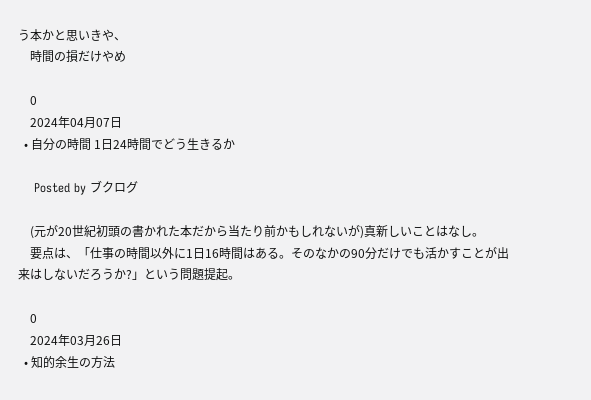う本かと思いきや、
    時間の損だけやめ

    0
    2024年04月07日
  • 自分の時間 1日24時間でどう生きるか

    Posted by ブクログ

    (元が20世紀初頭の書かれた本だから当たり前かもしれないが)真新しいことはなし。
    要点は、「仕事の時間以外に1日16時間はある。そのなかの90分だけでも活かすことが出来はしないだろうか?」という問題提起。

    0
    2024年03月26日
  • 知的余生の方法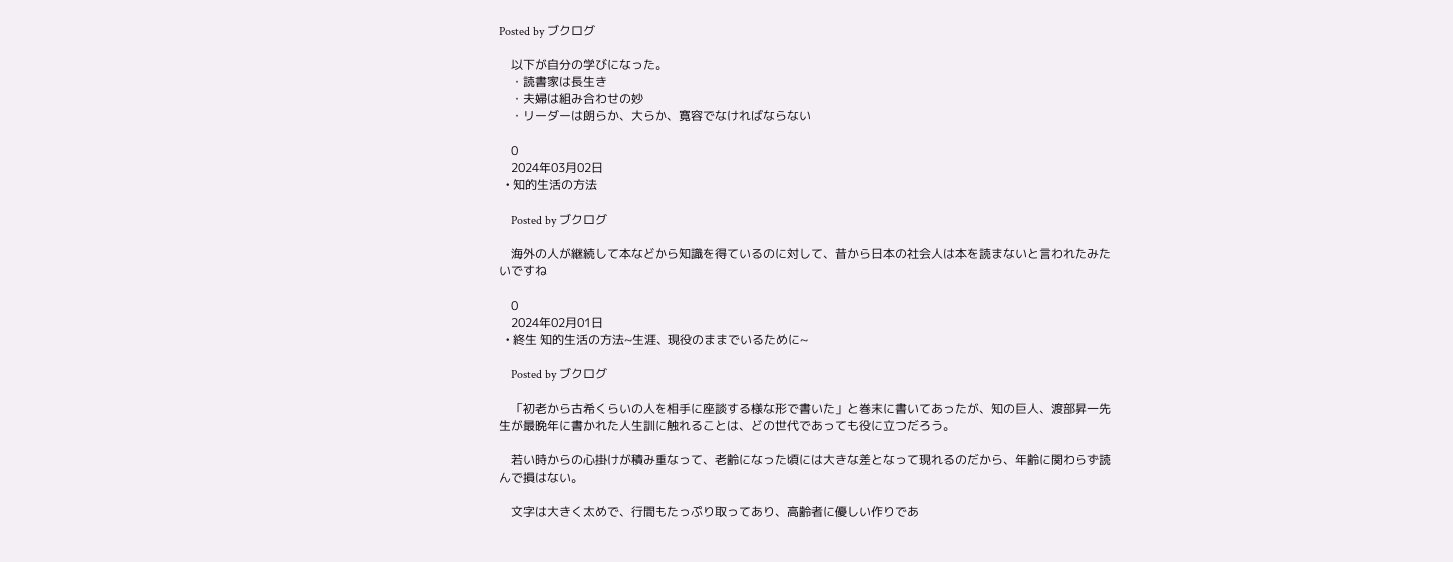Posted by ブクログ

    以下が自分の学びになった。
    ・読書家は長生き
    ・夫婦は組み合わせの妙
    ・リーダーは朗らか、大らか、寛容でなければならない

    0
    2024年03月02日
  • 知的生活の方法

    Posted by ブクログ

    海外の人が継続して本などから知識を得ているのに対して、昔から日本の社会人は本を読まないと言われたみたいですね

    0
    2024年02月01日
  • 終生 知的生活の方法~生涯、現役のままでいるために~

    Posted by ブクログ

    「初老から古希くらいの人を相手に座談する様な形で書いた」と巻末に書いてあったが、知の巨人、渡部昇一先生が最晩年に書かれた人生訓に触れることは、どの世代であっても役に立つだろう。

    若い時からの心掛けが積み重なって、老齢になった頃には大きな差となって現れるのだから、年齢に関わらず読んで損はない。

    文字は大きく太めで、行間もたっぷり取ってあり、高齢者に優しい作りであ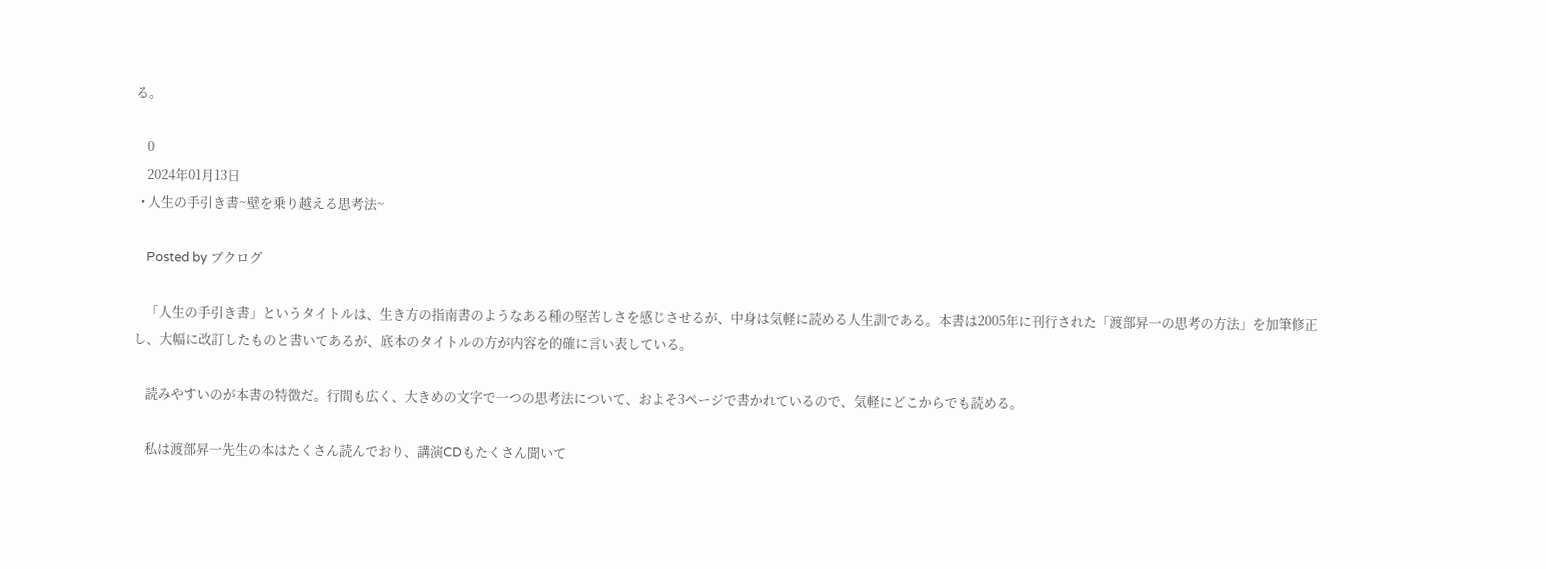る。

    0
    2024年01月13日
  • 人生の手引き書~壁を乗り越える思考法~

    Posted by ブクログ

    「人生の手引き書」というタイトルは、生き方の指南書のようなある種の堅苦しさを感じさせるが、中身は気軽に読める人生訓である。本書は2005年に刊行された「渡部昇一の思考の方法」を加筆修正し、大幅に改訂したものと書いてあるが、底本のタイトルの方が内容を的確に言い表している。

    読みやすいのが本書の特徴だ。行間も広く、大きめの文字で一つの思考法について、およそ3ページで書かれているので、気軽にどこからでも読める。

    私は渡部昇一先生の本はたくさん読んでおり、講演CDもたくさん聞いて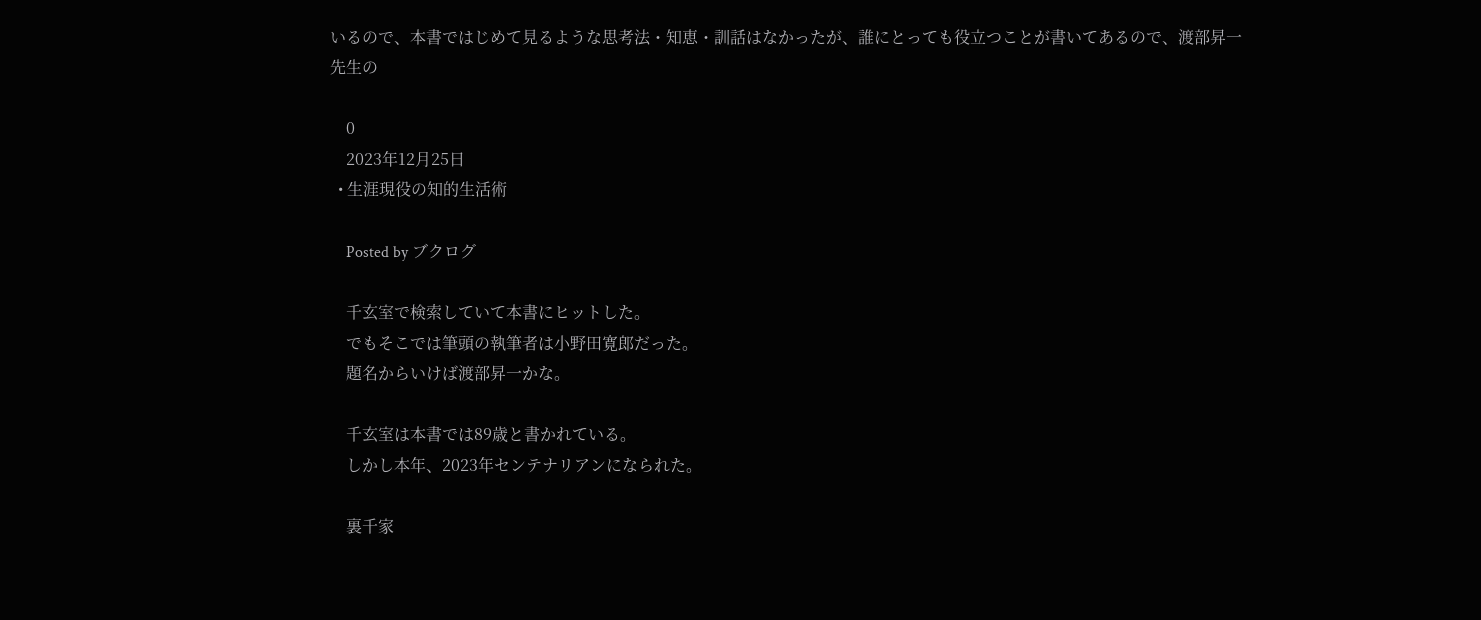いるので、本書ではじめて見るような思考法・知恵・訓話はなかったが、誰にとっても役立つことが書いてあるので、渡部昇一先生の

    0
    2023年12月25日
  • 生涯現役の知的生活術

    Posted by ブクログ

    千玄室で検索していて本書にヒットした。
    でもそこでは筆頭の執筆者は小野田寛郎だった。
    題名からいけば渡部昇一かな。

    千玄室は本書では89歳と書かれている。
    しかし本年、2023年センテナリアンになられた。

    裏千家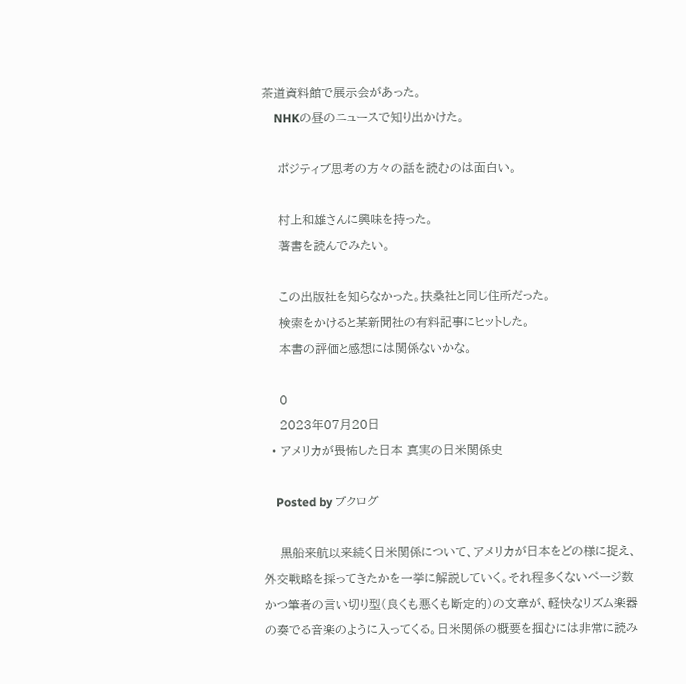茶道資料館で展示会があった。
    NHKの昼のニュースで知り出かけた。

    ポジティブ思考の方々の話を読むのは面白い。

    村上和雄さんに興味を持った。
    著書を読んでみたい。

    この出版社を知らなかった。扶桑社と同じ住所だった。
    検索をかけると某新聞社の有料記事にヒットした。
    本書の評価と感想には関係ないかな。

    0
    2023年07月20日
  • アメリカが畏怖した日本 真実の日米関係史

    Posted by ブクログ

    黒船来航以来続く日米関係について、アメリカが日本をどの様に捉え、外交戦略を採ってきたかを一挙に解説していく。それ程多くないページ数かつ筆者の言い切り型(良くも悪くも断定的)の文章が、軽快なリズム楽器の奏でる音楽のように入ってくる。日米関係の概要を掴むには非常に読み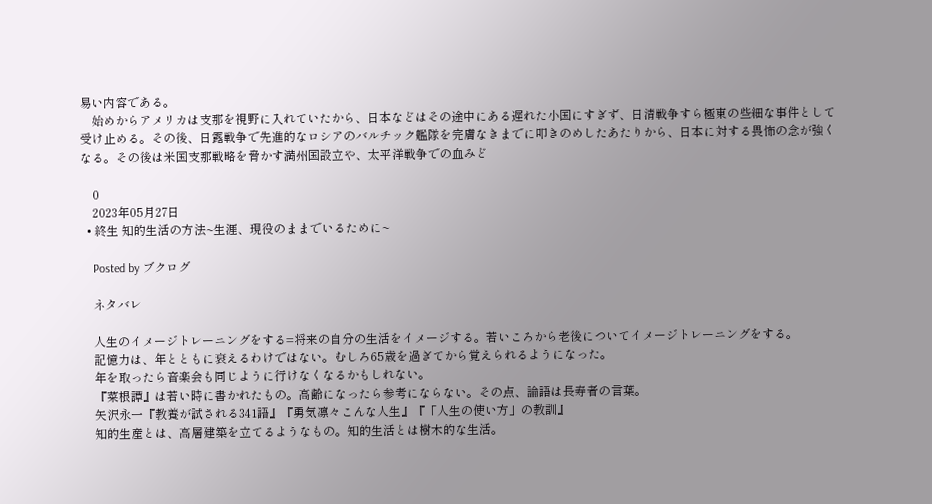易い内容である。
    始めからアメリカは支那を視野に入れていたから、日本などはその途中にある遅れた小国にすぎず、日清戦争すら極東の些細な事件として受け止める。その後、日露戦争で先進的なロシアのバルチック艦隊を完膚なきまでに叩きのめしたあたりから、日本に対する畏怖の念が強くなる。その後は米国支那戦略を脅かす満州国設立や、太平洋戦争での血みど

    0
    2023年05月27日
  • 終生 知的生活の方法~生涯、現役のままでいるために~

    Posted by ブクログ

    ネタバレ

    人生のイメージトレーニングをする=将来の自分の生活をイメージする。若いころから老後についてイメージトレーニングをする。
    記憶力は、年とともに衰えるわけではない。むしろ65歳を過ぎてから覚えられるようになった。
    年を取ったら音楽会も同じように行けなくなるかもしれない。
    『菜根譚』は若い時に書かれたもの。高齢になったら参考にならない。その点、論語は長寿者の言葉。
    矢沢永一『教養が試される341語』『勇気凛々こんな人生』『「人生の使い方」の教訓』
    知的生産とは、高層建築を立てるようなもの。知的生活とは樹木的な生活。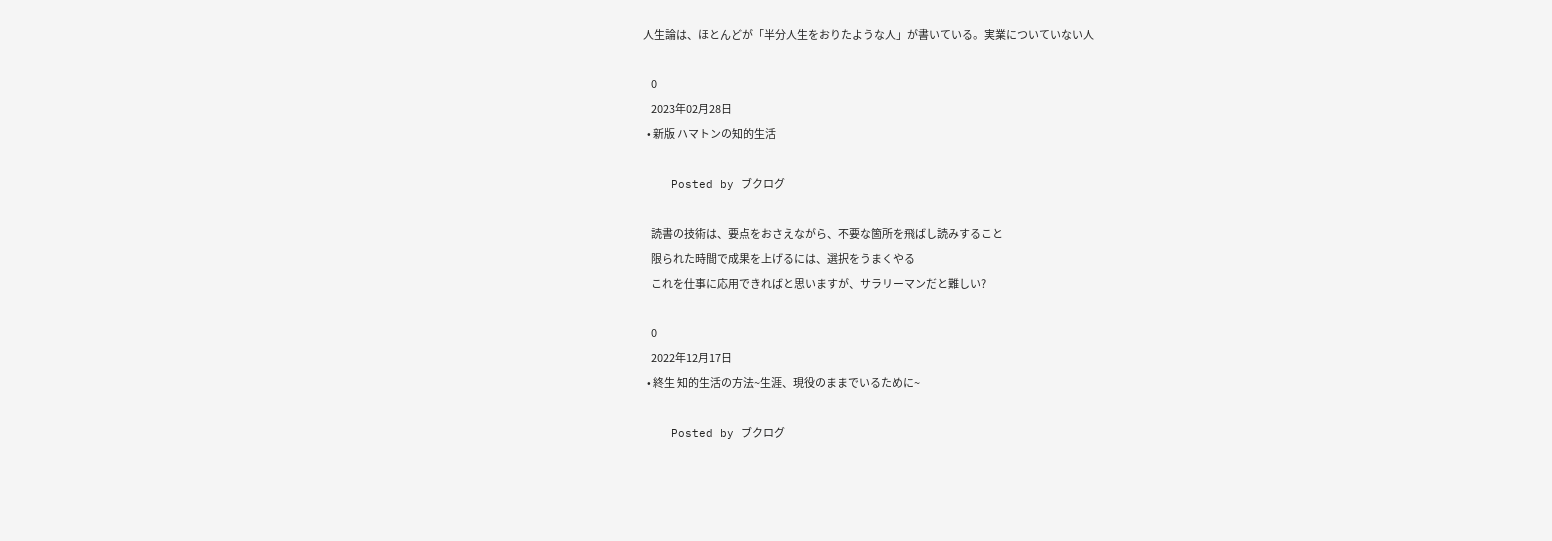人生論は、ほとんどが「半分人生をおりたような人」が書いている。実業についていない人

    0
    2023年02月28日
  • 新版 ハマトンの知的生活

    Posted by ブクログ

    読書の技術は、要点をおさえながら、不要な箇所を飛ばし読みすること
    限られた時間で成果を上げるには、選択をうまくやる
    これを仕事に応用できればと思いますが、サラリーマンだと難しい?

    0
    2022年12月17日
  • 終生 知的生活の方法~生涯、現役のままでいるために~

    Posted by ブクログ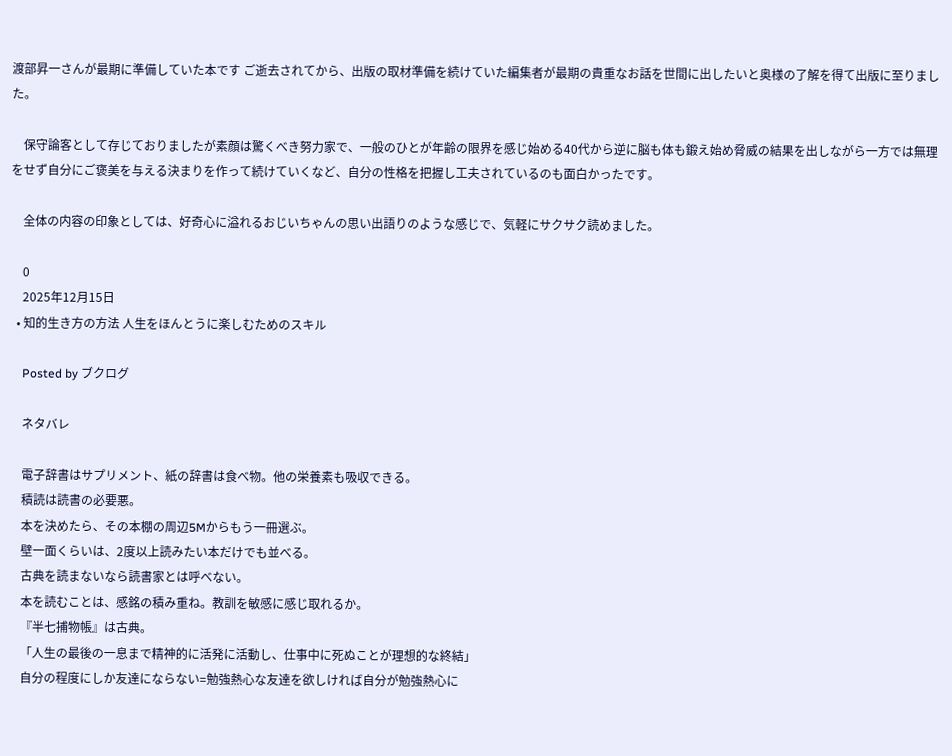渡部昇一さんが最期に準備していた本です ご逝去されてから、出版の取材準備を続けていた編集者が最期の貴重なお話を世間に出したいと奥様の了解を得て出版に至りました。

    保守論客として存じておりましたが素顔は驚くべき努力家で、一般のひとが年齢の限界を感じ始める40代から逆に脳も体も鍛え始め脅威の結果を出しながら一方では無理をせず自分にご褒美を与える決まりを作って続けていくなど、自分の性格を把握し工夫されているのも面白かったです。

    全体の内容の印象としては、好奇心に溢れるおじいちゃんの思い出語りのような感じで、気軽にサクサク読めました。

    0
    2025年12月15日
  • 知的生き方の方法 人生をほんとうに楽しむためのスキル

    Posted by ブクログ

    ネタバレ

    電子辞書はサプリメント、紙の辞書は食べ物。他の栄養素も吸収できる。
    積読は読書の必要悪。
    本を決めたら、その本棚の周辺5Mからもう一冊選ぶ。
    壁一面くらいは、2度以上読みたい本だけでも並べる。
    古典を読まないなら読書家とは呼べない。
    本を読むことは、感銘の積み重ね。教訓を敏感に感じ取れるか。
    『半七捕物帳』は古典。
    「人生の最後の一息まで精神的に活発に活動し、仕事中に死ぬことが理想的な終結」
    自分の程度にしか友達にならない=勉強熱心な友達を欲しければ自分が勉強熱心に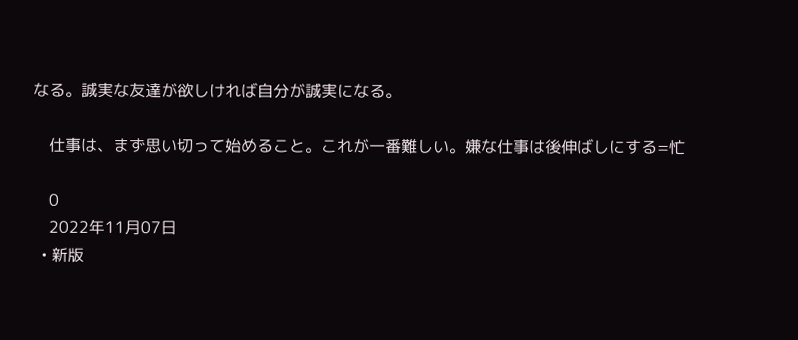なる。誠実な友達が欲しければ自分が誠実になる。

    仕事は、まず思い切って始めること。これが一番難しい。嫌な仕事は後伸ばしにする=忙

    0
    2022年11月07日
  • 新版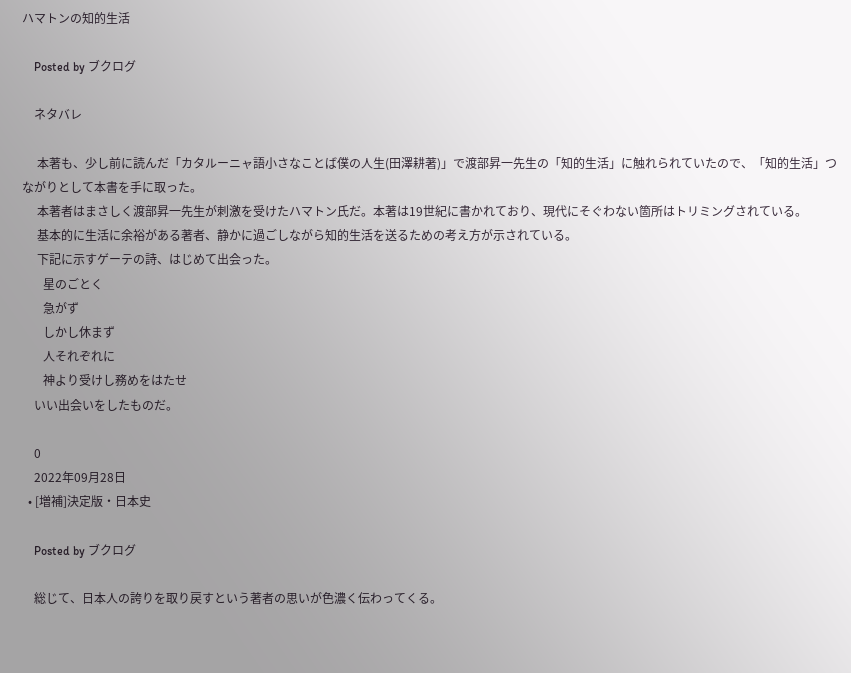ハマトンの知的生活

    Posted by ブクログ

    ネタバレ

     本著も、少し前に読んだ「カタルーニャ語小さなことば僕の人生(田澤耕著)」で渡部昇一先生の「知的生活」に触れられていたので、「知的生活」つながりとして本書を手に取った。
     本著者はまさしく渡部昇一先生が刺激を受けたハマトン氏だ。本著は19世紀に書かれており、現代にそぐわない箇所はトリミングされている。
     基本的に生活に余裕がある著者、静かに過ごしながら知的生活を送るための考え方が示されている。
     下記に示すゲーテの詩、はじめて出会った。
       星のごとく
       急がず
       しかし休まず
       人それぞれに
       神より受けし務めをはたせ
    いい出会いをしたものだ。

    0
    2022年09月28日
  • [増補]決定版・日本史

    Posted by ブクログ

    総じて、日本人の誇りを取り戻すという著者の思いが色濃く伝わってくる。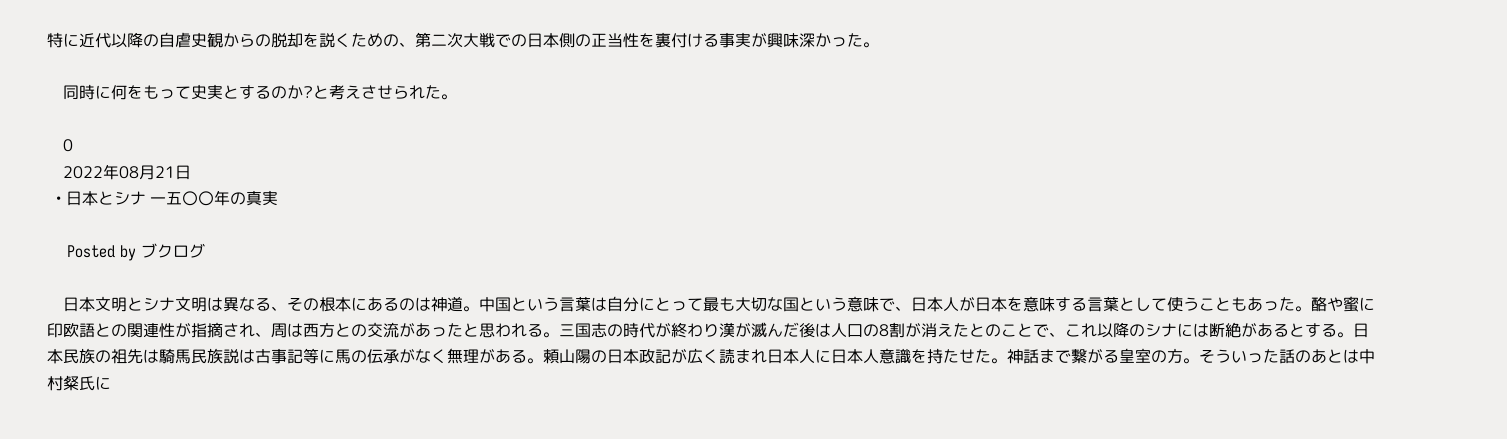特に近代以降の自虐史観からの脱却を説くための、第二次大戦での日本側の正当性を裏付ける事実が興味深かった。

    同時に何をもって史実とするのか?と考えさせられた。

    0
    2022年08月21日
  • 日本とシナ 一五〇〇年の真実

    Posted by ブクログ

    日本文明とシナ文明は異なる、その根本にあるのは神道。中国という言葉は自分にとって最も大切な国という意味で、日本人が日本を意味する言葉として使うこともあった。酪や蜜に印欧語との関連性が指摘され、周は西方との交流があったと思われる。三国志の時代が終わり漢が滅んだ後は人口の8割が消えたとのことで、これ以降のシナには断絶があるとする。日本民族の祖先は騎馬民族説は古事記等に馬の伝承がなく無理がある。頼山陽の日本政記が広く読まれ日本人に日本人意識を持たせた。神話まで繋がる皇室の方。そういった話のあとは中村粲氏に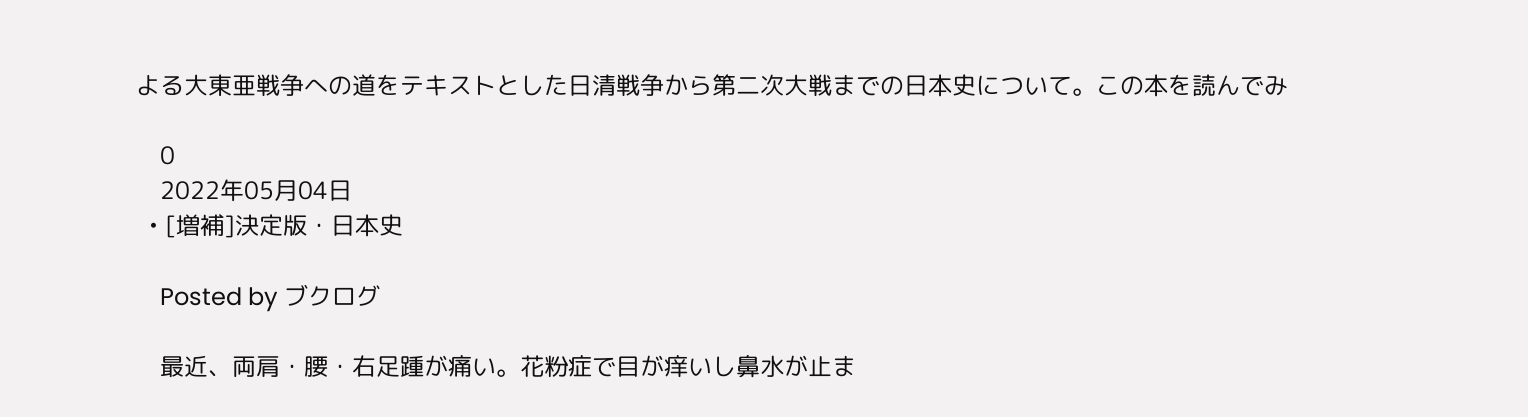よる大東亜戦争への道をテキストとした日清戦争から第二次大戦までの日本史について。この本を読んでみ

    0
    2022年05月04日
  • [増補]決定版・日本史

    Posted by ブクログ

    最近、両肩・腰・右足踵が痛い。花粉症で目が痒いし鼻水が止ま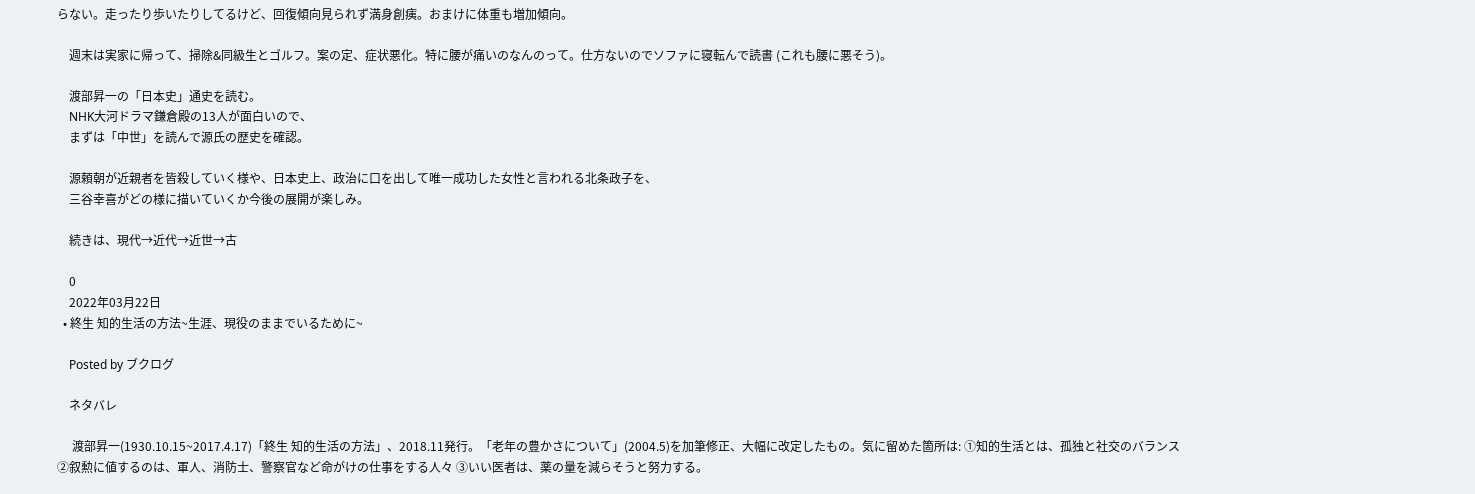らない。走ったり歩いたりしてるけど、回復傾向見られず満身創痍。おまけに体重も増加傾向。

    週末は実家に帰って、掃除&同級生とゴルフ。案の定、症状悪化。特に腰が痛いのなんのって。仕方ないのでソファに寝転んで読書 (これも腰に悪そう)。

    渡部昇一の「日本史」通史を読む。
    NHK大河ドラマ鎌倉殿の13人が面白いので、
    まずは「中世」を読んで源氏の歴史を確認。

    源頼朝が近親者を皆殺していく様や、日本史上、政治に口を出して唯一成功した女性と言われる北条政子を、
    三谷幸喜がどの様に描いていくか今後の展開が楽しみ。

    続きは、現代→近代→近世→古

    0
    2022年03月22日
  • 終生 知的生活の方法~生涯、現役のままでいるために~

    Posted by ブクログ

    ネタバレ

     渡部昇一(1930.10.15~2017.4.17)「終生 知的生活の方法」、2018.11発行。「老年の豊かさについて」(2004.5)を加筆修正、大幅に改定したもの。気に留めた箇所は: ①知的生活とは、孤独と社交のバランス ②叙勲に値するのは、軍人、消防士、警察官など命がけの仕事をする人々 ③いい医者は、薬の量を減らそうと努力する。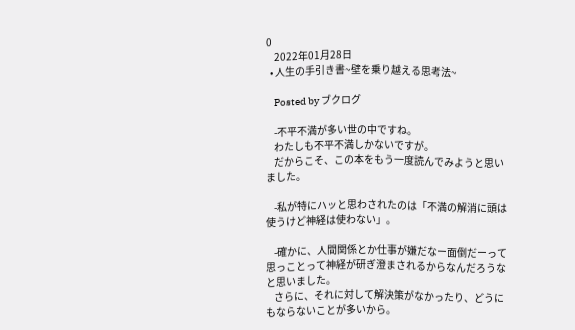0
    2022年01月28日
  • 人生の手引き書~壁を乗り越える思考法~

    Posted by ブクログ

    -不平不満が多い世の中ですね。
    わたしも不平不満しかないですが。
    だからこそ、この本をもう一度読んでみようと思いました。

    -私が特にハッと思わされたのは「不満の解消に頭は使うけど神経は使わない」。

    -確かに、人間関係とか仕事が嫌だなー面倒だーって思っことって神経が研ぎ澄まされるからなんだろうなと思いました。
    さらに、それに対して解決策がなかったり、どうにもならないことが多いから。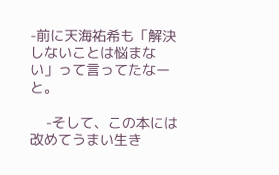-前に天海祐希も「解決しないことは悩まない」って言ってたなーと。

    -そして、この本には改めてうまい生き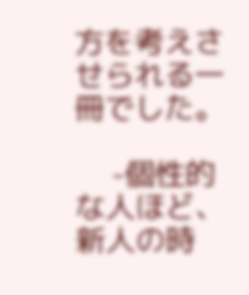方を考えさせられる一冊でした。

    -個性的な人ほど、新人の時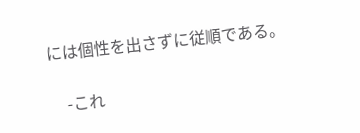には個性を出さずに従順である。

    -これ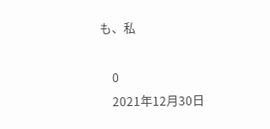も、私

    0
    2021年12月30日